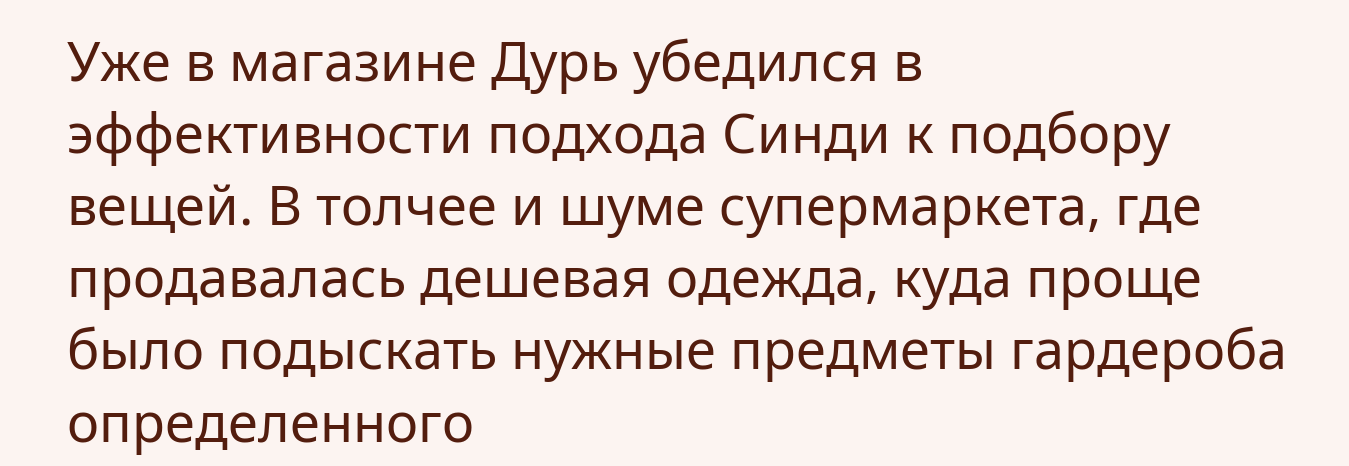Уже в магазине Дурь убедился в эффективности подхода Синди к подбору вещей. В толчее и шуме супермаркета, где продавалась дешевая одежда, куда проще было подыскать нужные предметы гардероба определенного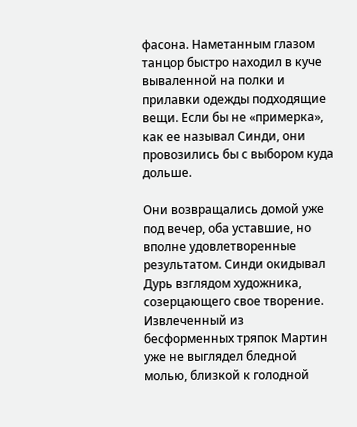фасона. Наметанным глазом танцор быстро находил в куче вываленной на полки и прилавки одежды подходящие вещи. Если бы не «примерка», как ее называл Синди, они провозились бы с выбором куда дольше.

Они возвращались домой уже под вечер, оба уставшие, но вполне удовлетворенные результатом. Синди окидывал Дурь взглядом художника, созерцающего свое творение. Извлеченный из бесформенных тряпок Мартин уже не выглядел бледной молью, близкой к голодной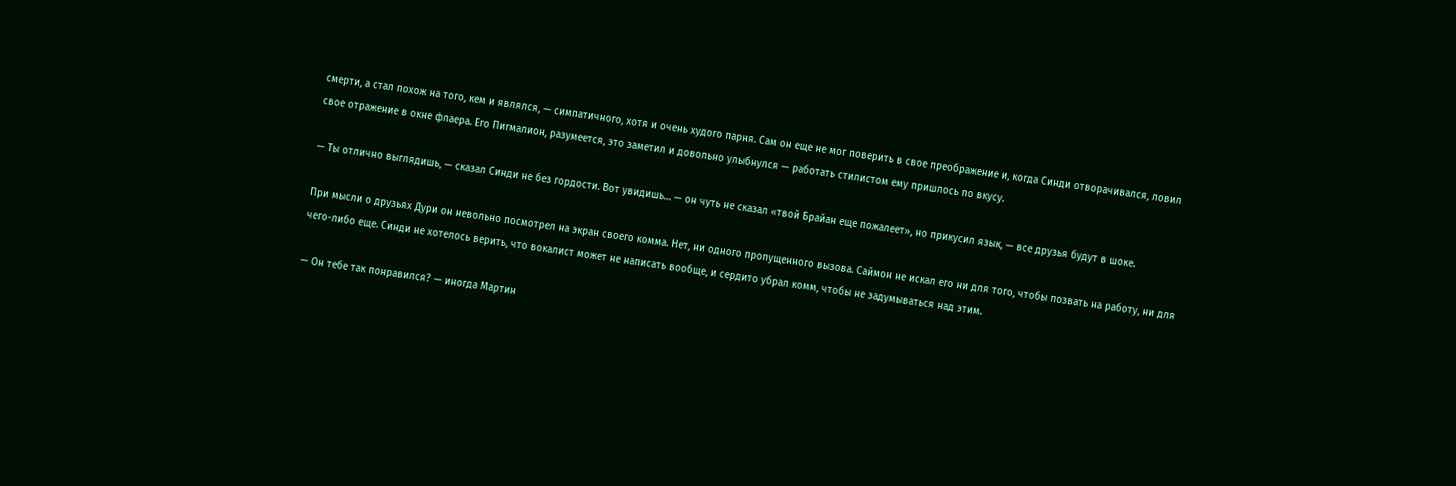смерти, а стал похож на того, кем и являлся, — симпатичного, хотя и очень худого парня. Сам он еще не мог поверить в свое преображение и, когда Синди отворачивался, ловил свое отражение в окне флаера. Его Пигмалион, разумеется, это заметил и довольно улыбнулся — работать стилистом ему пришлось по вкусу.

— Ты отлично выглядишь, — сказал Синди не без гордости. Вот увидишь… — он чуть не сказал «твой Брайан еще пожалеет», но прикусил язык, — все друзья будут в шоке.

При мысли о друзьях Дури он невольно посмотрел на экран своего комма. Нет, ни одного пропущенного вызова. Саймон не искал его ни для того, чтобы позвать на работу, ни для чего-либо еще. Синди не хотелось верить, что вокалист может не написать вообще, и сердито убрал комм, чтобы не задумываться над этим.

— Он тебе так понравился? — иногда Мартин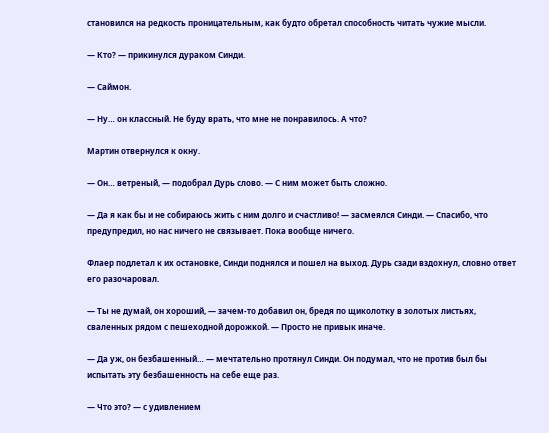становился на редкость проницательным, как будто обретал способность читать чужие мысли.

— Кто? — прикинулся дураком Синди.

— Саймон.

— Ну… он классный. Не буду врать, что мне не понравилось. А что?

Мартин отвернулся к окну.

— Он… ветреный, — подобрал Дурь слово. — С ним может быть сложно.

— Да я как бы и не собираюсь жить с ним долго и счастливо! — засмеялся Синди. — Спасибо, что предупредил, но нас ничего не связывает. Пока вообще ничего.

Флаер подлетал к их остановке, Синди поднялся и пошел на выход. Дурь сзади вздохнул, словно ответ его разочаровал.

— Ты не думай, он хороший, — зачем-то добавил он, бредя по щиколотку в золотых листьях, сваленных рядом с пешеходной дорожкой. — Просто не привык иначе.

— Да уж, он безбашенный… — мечтательно протянул Синди. Он подумал, что не против был бы испытать эту безбашенность на себе еще раз.

— Что это? — с удивлением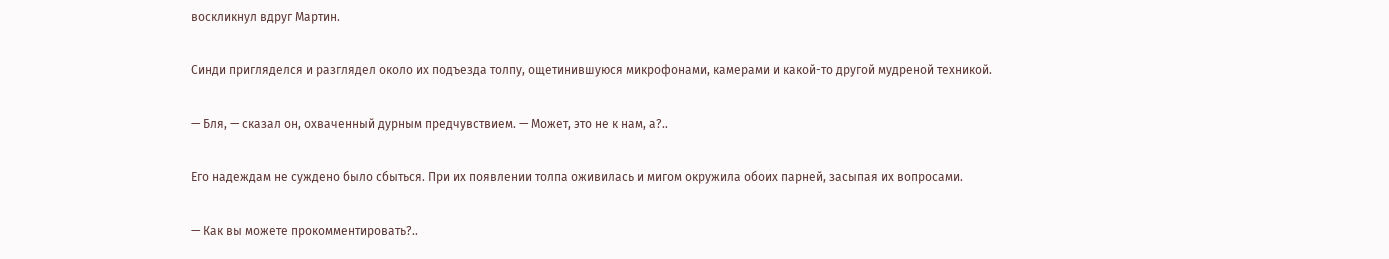воскликнул вдруг Мартин.

Синди пригляделся и разглядел около их подъезда толпу, ощетинившуюся микрофонами, камерами и какой-то другой мудреной техникой.

— Бля, — сказал он, охваченный дурным предчувствием. — Может, это не к нам, а?..

Его надеждам не суждено было сбыться. При их появлении толпа оживилась и мигом окружила обоих парней, засыпая их вопросами.

— Как вы можете прокомментировать?..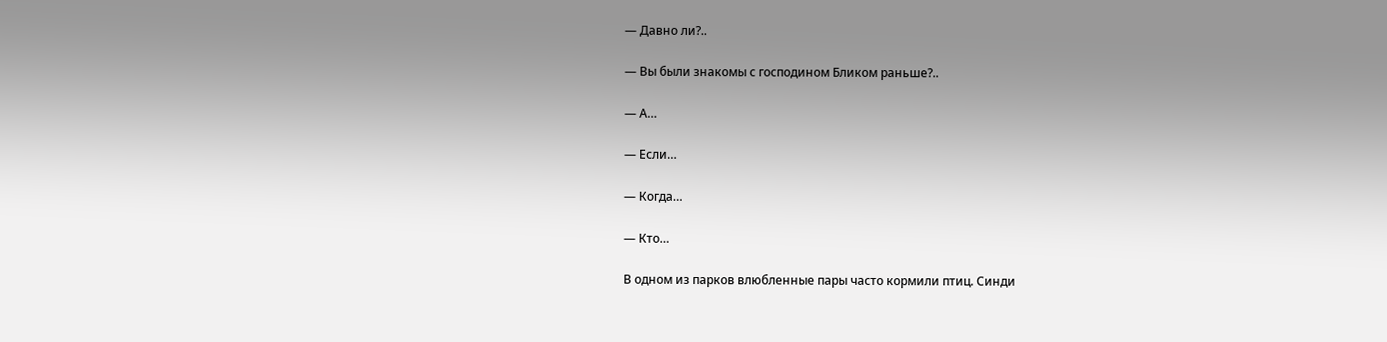— Давно ли?..

— Вы были знакомы с господином Бликом раньше?..

— А…

— Если…

— Когда…

— Кто…

В одном из парков влюбленные пары часто кормили птиц. Синди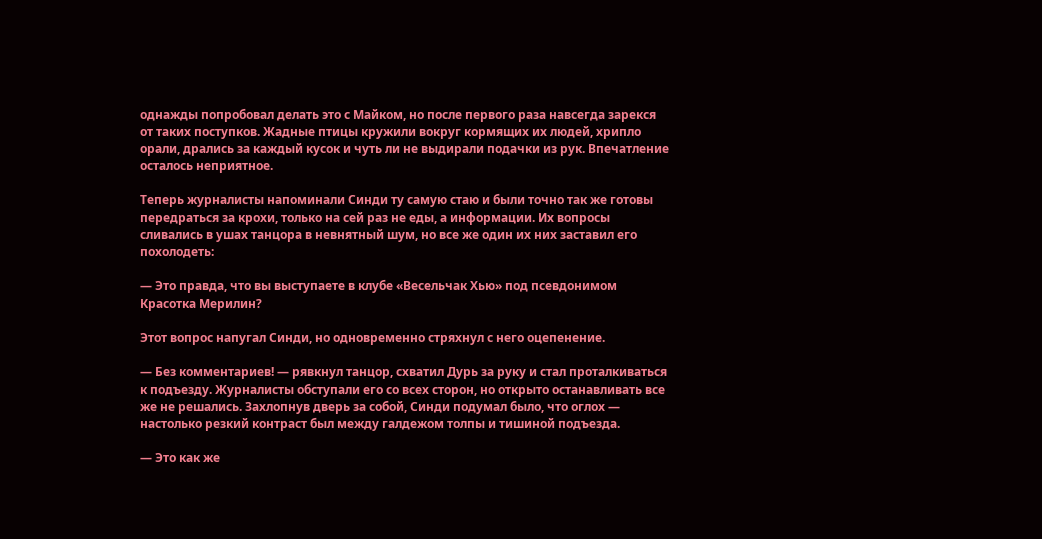однажды попробовал делать это с Майком, но после первого раза навсегда зарекся от таких поступков. Жадные птицы кружили вокруг кормящих их людей, хрипло орали, дрались за каждый кусок и чуть ли не выдирали подачки из рук. Впечатление осталось неприятное.

Теперь журналисты напоминали Синди ту самую стаю и были точно так же готовы передраться за крохи, только на сей раз не еды, а информации. Их вопросы сливались в ушах танцора в невнятный шум, но все же один их них заставил его похолодеть:

— Это правда, что вы выступаете в клубе «Весельчак Хью» под псевдонимом Красотка Мерилин?

Этот вопрос напугал Синди, но одновременно стряхнул с него оцепенение.

— Без комментариев! — рявкнул танцор, схватил Дурь за руку и стал проталкиваться к подъезду. Журналисты обступали его со всех сторон, но открыто останавливать все же не решались. Захлопнув дверь за собой, Синди подумал было, что оглох — настолько резкий контраст был между галдежом толпы и тишиной подъезда.

— Это как же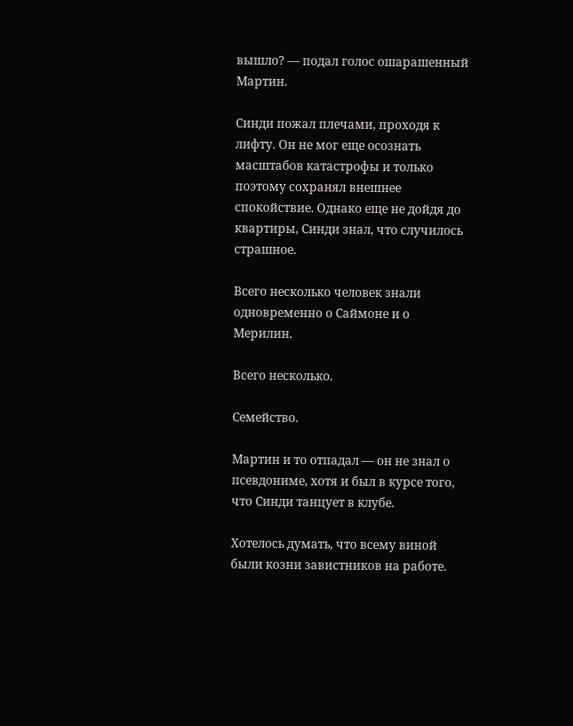вышло? — подал голос ошарашенный Мартин.

Синди пожал плечами, проходя к лифту. Он не мог еще осознать масштабов катастрофы и только поэтому сохранял внешнее спокойствие. Однако еще не дойдя до квартиры, Синди знал, что случилось страшное.

Всего несколько человек знали одновременно о Саймоне и о Мерилин.

Всего несколько.

Семейство.

Мартин и то отпадал — он не знал о псевдониме, хотя и был в курсе того, что Синди танцует в клубе.

Хотелось думать, что всему виной были козни завистников на работе.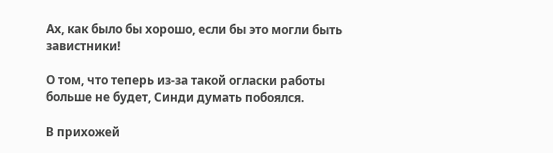Ах, как было бы хорошо, если бы это могли быть завистники!

О том, что теперь из-за такой огласки работы больше не будет, Синди думать побоялся.

В прихожей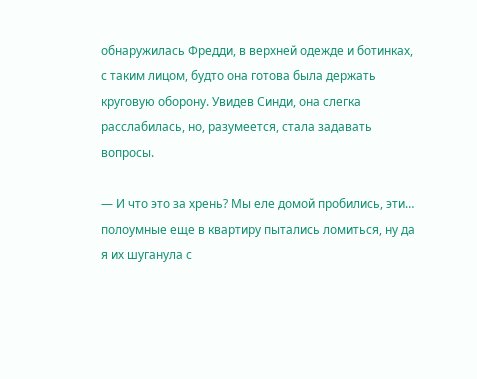обнаружилась Фредди, в верхней одежде и ботинках, с таким лицом, будто она готова была держать круговую оборону. Увидев Синди, она слегка расслабилась, но, разумеется, стала задавать вопросы.

— И что это за хрень? Мы еле домой пробились, эти… полоумные еще в квартиру пытались ломиться, ну да я их шуганула с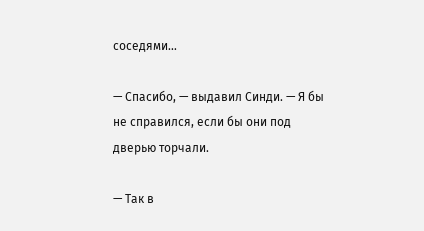соседями…

— Спасибо, — выдавил Синди. — Я бы не справился, если бы они под дверью торчали.

— Так в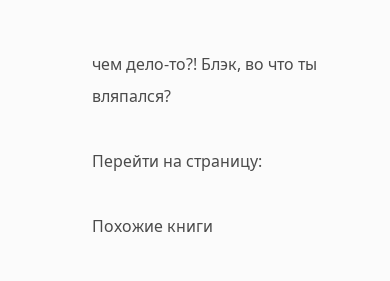чем дело-то?! Блэк, во что ты вляпался?

Перейти на страницу:

Похожие книги